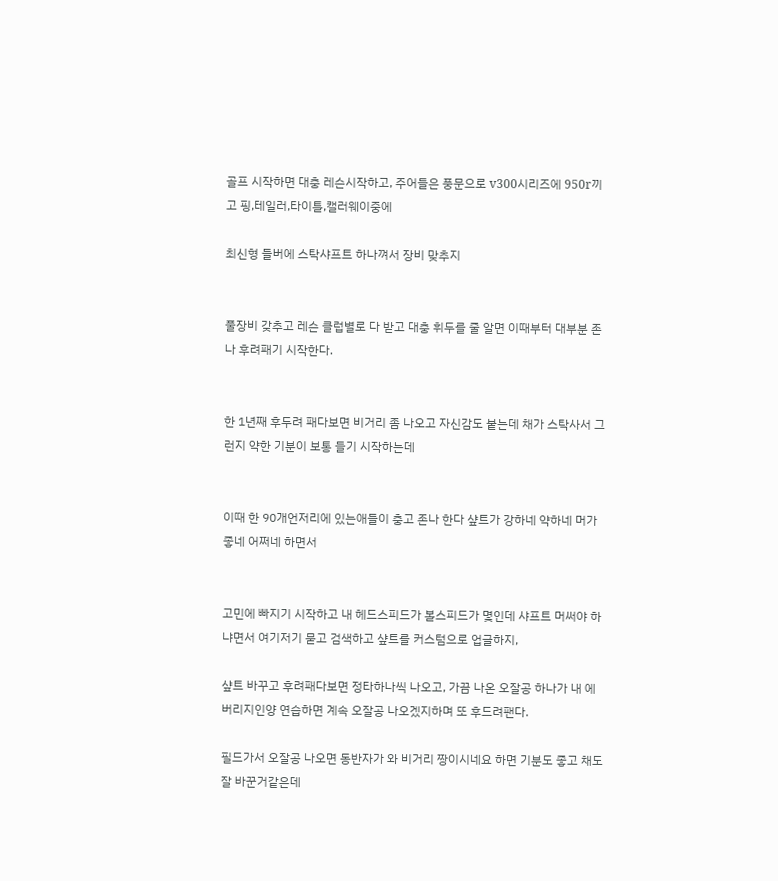골프 시작하면 대충 레슨시작하고, 주어들은 풍문으로 v300시리즈에 950r끼고 핑,테일러,타이틀,캘러웨이중에

최신형 들버에 스탁샤프트 하나껴서 장비 맞추지


풀장비 갖추고 레슨 클럽별로 다 받고 대충 휘두를 줄 알면 이때부터 대부분 존나 후려패기 시작한다.


한 1년째 후두려 패다보면 비거리 좀 나오고 자신감도 붙는데 채가 스탁사서 그런지 약한 기분이 보통 들기 시작하는데


이때 한 90개언저리에 있는애들이 충고 존나 한다 샾트가 강하네 약하네 머가 좋네 어쩌네 하면서


고민에 빠지기 시작하고 내 헤드스피드가 볼스피드가 몇인데 샤프트 머써야 하냐면서 여기저기 묻고 검색하고 샾트를 커스텀으로 업글하지,

샾트 바꾸고 후려패다보면 정타하나씩 나오고, 가끔 나온 오잘공 하나가 내 에버리지인양 연습하면 계속 오잘공 나오겠지하며 또 후드려팬다.

필드가서 오잘공 나오면 동반자가 와 비거리 짱이시네요 하면 기분도 좋고 채도 잘 바꾼거같은데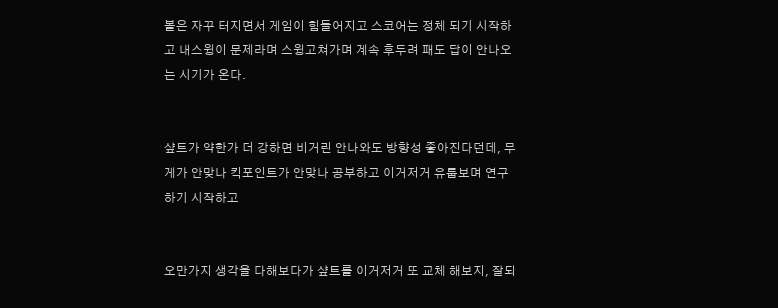볼은 자꾸 터지면서 게임이 힘들어지고 스코어는 정체 되기 시작하고 내스윙이 문제라며 스윙고쳐가며 계속 후두려 패도 답이 안나오는 시기가 온다.


샾트가 약한가 더 강하면 비거린 안나와도 방향성 좋아진다던데, 무게가 안맞나 킥포인트가 안맞나 공부하고 이거저거 유툽보며 연구하기 시작하고


오만가지 생각을 다해보다가 샾트를 이거저거 또 교체 해보지, 잘되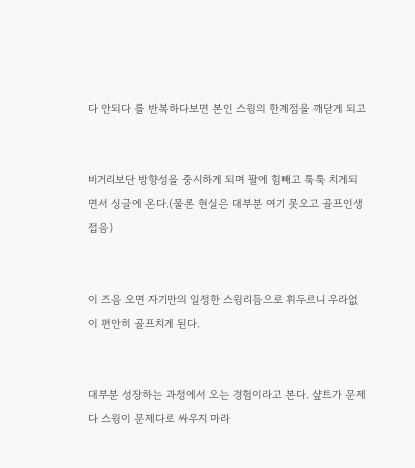다 안되다 를 반복하다보면 본인 스윙의 한계점을 깨닫게 되고


비거리보단 방향성을 중시하게 되며 팔에 힘빼고 툭툭 치게되면서 싱글에 온다.(물론 현실은 대부분 여기 못오고 골프인생 접음)


이 즈음 오면 자기만의 일정한 스윙리듬으로 휘두르니 우라없이 편안히 골프치게 된다.


대부분 성장하는 과정에서 오는 경험이라고 본다. 샾트가 문제다 스윙이 문제다로 싸우지 마라